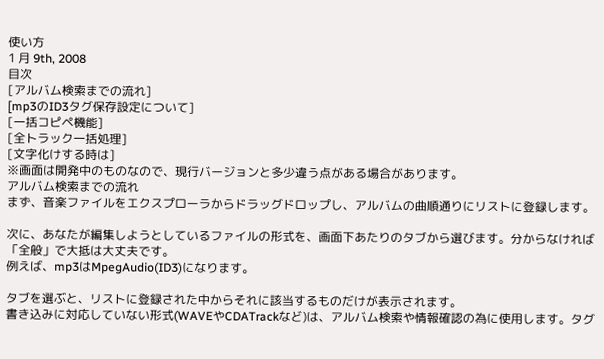使い方
1 月 9th, 2008
目次
[アルバム検索までの流れ]
[mp3のID3タグ保存設定について]
[一括コピペ機能]
[全トラック一括処理]
[文字化けする時は]
※画面は開発中のものなので、現行バージョンと多少違う点がある場合があります。
アルバム検索までの流れ
まず、音楽ファイルをエクスプローラからドラッグドロップし、アルバムの曲順通りにリストに登録します。

次に、あなたが編集しようとしているファイルの形式を、画面下あたりのタブから選びます。分からなければ「全般」で大抵は大丈夫です。
例えば、mp3はMpegAudio(ID3)になります。

タブを選ぶと、リストに登録された中からそれに該当するものだけが表示されます。
書き込みに対応していない形式(WAVEやCDATrackなど)は、アルバム検索や情報確認の為に使用します。タグ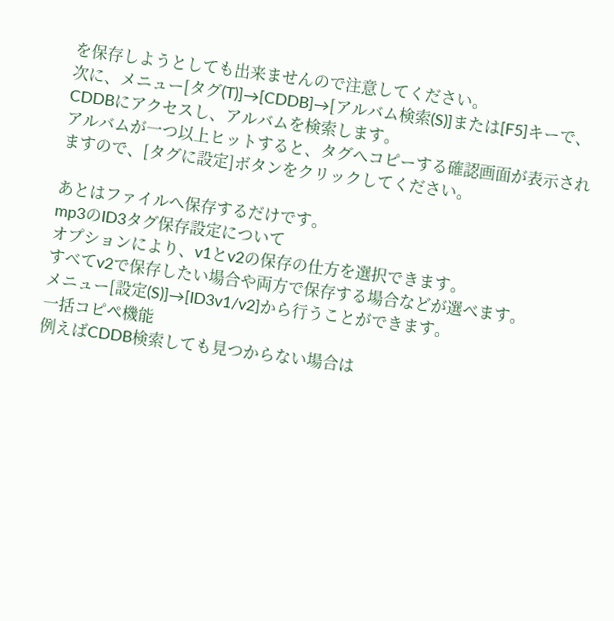を保存しようとしても出来ませんので注意してください。
次に、メニュー[タグ(T)]→[CDDB]→[アルバム検索(S)]または[F5]キーで、CDDBにアクセスし、アルバムを検索します。
アルバムが一つ以上ヒットすると、タグへコピーする確認画面が表示されますので、[タグに設定]ボタンをクリックしてください。

あとはファイルへ保存するだけです。
mp3のID3タグ保存設定について
オプションにより、v1とv2の保存の仕方を選択できます。
すべてv2で保存したい場合や両方で保存する場合などが選べます。
メニュー[設定(S)]→[ID3v1/v2]から行うことができます。
一括コピペ機能
例えばCDDB検索しても見つからない場合は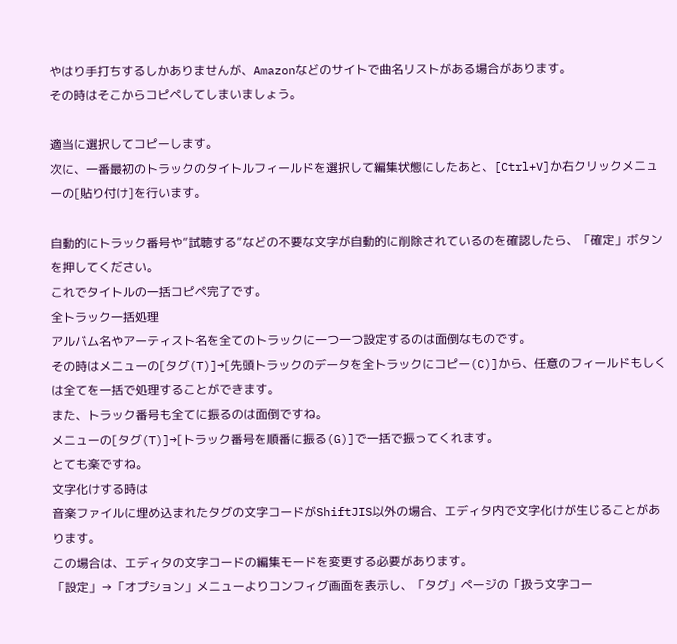やはり手打ちするしかありませんが、Amazonなどのサイトで曲名リストがある場合があります。
その時はそこからコピペしてしまいましょう。

適当に選択してコピーします。
次に、一番最初のトラックのタイトルフィールドを選択して編集状態にしたあと、[Ctrl+V]か右クリックメニューの[貼り付け]を行います。

自動的にトラック番号や”試聴する”などの不要な文字が自動的に削除されているのを確認したら、「確定」ボタンを押してください。
これでタイトルの一括コピペ完了です。
全トラック一括処理
アルバム名やアーティスト名を全てのトラックに一つ一つ設定するのは面倒なものです。
その時はメニューの[タグ(T)]→[先頭トラックのデータを全トラックにコピー(C)]から、任意のフィールドもしくは全てを一括で処理することができます。
また、トラック番号も全てに振るのは面倒ですね。
メニューの[タグ(T)]→[トラック番号を順番に振る(G)]で一括で振ってくれます。
とても楽ですね。
文字化けする時は
音楽ファイルに埋め込まれたタグの文字コードがShiftJIS以外の場合、エディタ内で文字化けが生じることがあります。
この場合は、エディタの文字コードの編集モードを変更する必要があります。
「設定」→「オプション」メニューよりコンフィグ画面を表示し、「タグ」ページの「扱う文字コー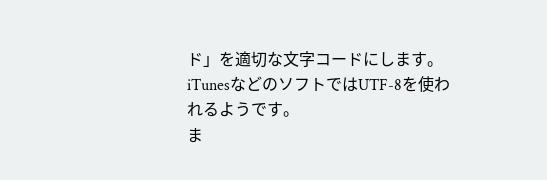ド」を適切な文字コードにします。
iTunesなどのソフトではUTF-8を使われるようです。
ま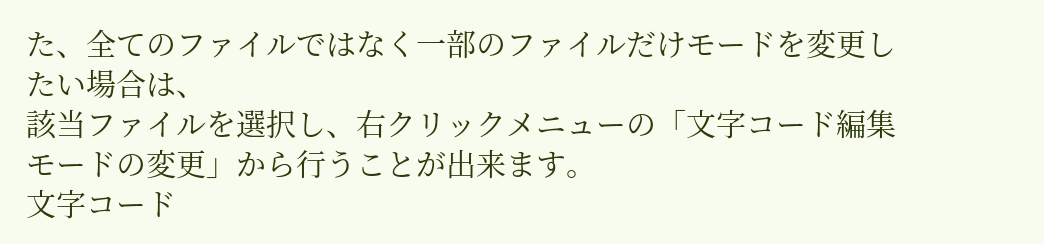た、全てのファイルではなく一部のファイルだけモードを変更したい場合は、
該当ファイルを選択し、右クリックメニューの「文字コード編集モードの変更」から行うことが出来ます。
文字コード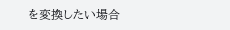を変換したい場合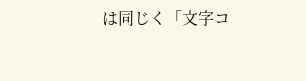は同じく「文字コ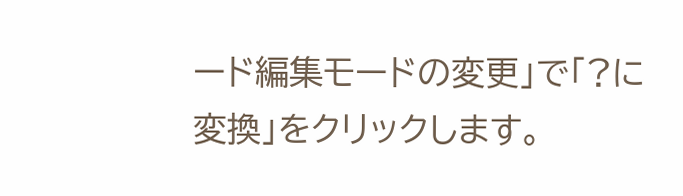ード編集モードの変更」で「?に変換」をクリックします。